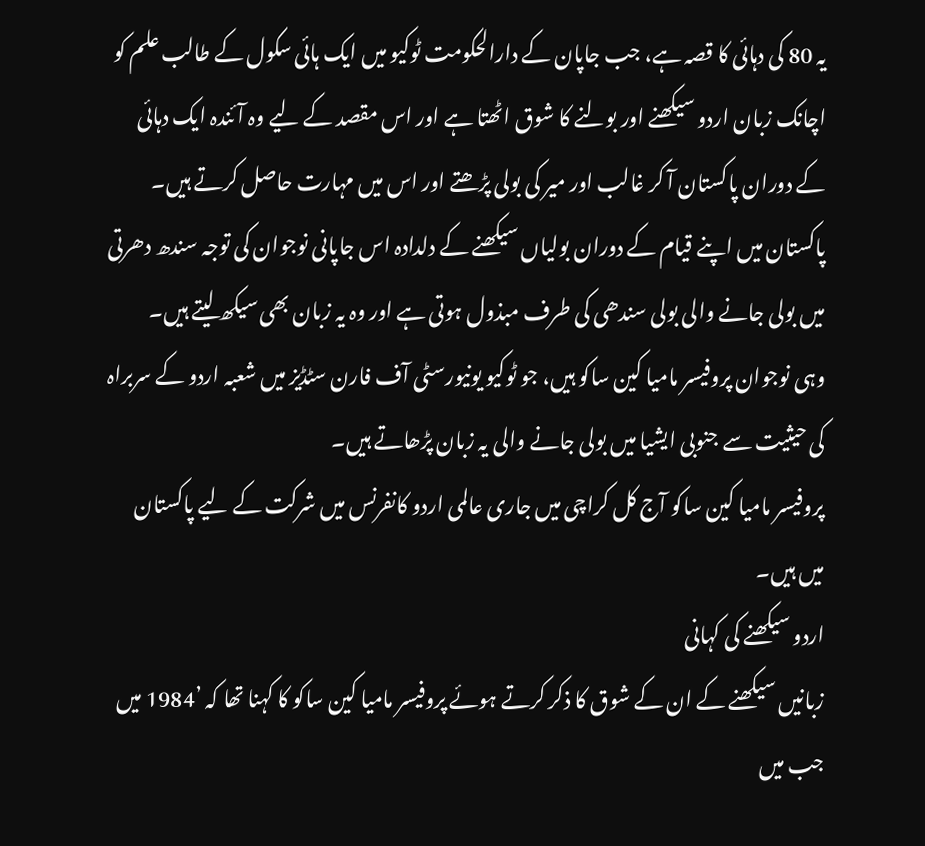یہ 80 کی دہائی کا قصہ ہے، جب جاپان کے دارالحکومت ٹوکیو میں ایک ہائی سکول کے طالب علم کو اچانک زبان اردو سیکھنے اور بولنے کا شوق اٹھتا ہے اور اس مقصد کے لیے وہ آئندہ ایک دہائی کے دوران پاکستان آ کر غالب اور میر کی بولی پڑھتے اور اس میں مہارت حاصل کرتے ہیں۔
پاکستان میں اپنے قیام کے دوران بولیاں سیکھنے کے دلدادہ اس جاپانی نوجوان کی توجہ سندھ دھرتی میں بولی جانے والی بولی سندھی کی طرف مبذول ہوتی ہے اور وہ یہ زبان بھی سیکھ لیتے ہیں۔
وہی نوجوان پروفیسر مامیا کین ساکو ہیں، جو ٹوکیو یونیورسٹی آف فارن سٹڈیز میں شعبہ اردو کے سربراہ کی حیثیت سے جنوبی ایشیا میں بولی جانے والی یہ زبان پڑھاتے ہیں۔
پروفیسر مامیا کین ساکو آج کل کراچی میں جاری عالمی اردو کانفرنس میں شرکت کے لیے پاکستان میں ہیں۔
اردو سیکھنے کی کہانی
زبانیں سیکھنے کے ان کے شوق کا ذکر کرتے ہوئے پروفیسر مامیا کین ساکو کا کہنا تھا کہ ’1984 میں جب میں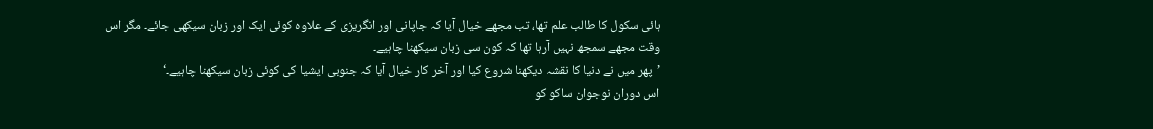ہائی سکول کا طالب علم تھا، تب مجھے خیال آیا کہ جاپانی اور انگریزی کے علاوہ کوئی ایک اور زبان سیکھی جائے۔ مگر اس وقت مجھے سمجھ نہیں آرہا تھا کہ کون سی زبان سیکھنا چاہیے۔
’پھر میں نے دنیا کا نقشہ دیکھنا شروع کیا اور آخر کار خیال آیا کہ جنوبی ایشیا کی کوئی زبان سیکھنا چاہیے۔‘
اس دوران نوجوان ساکو کو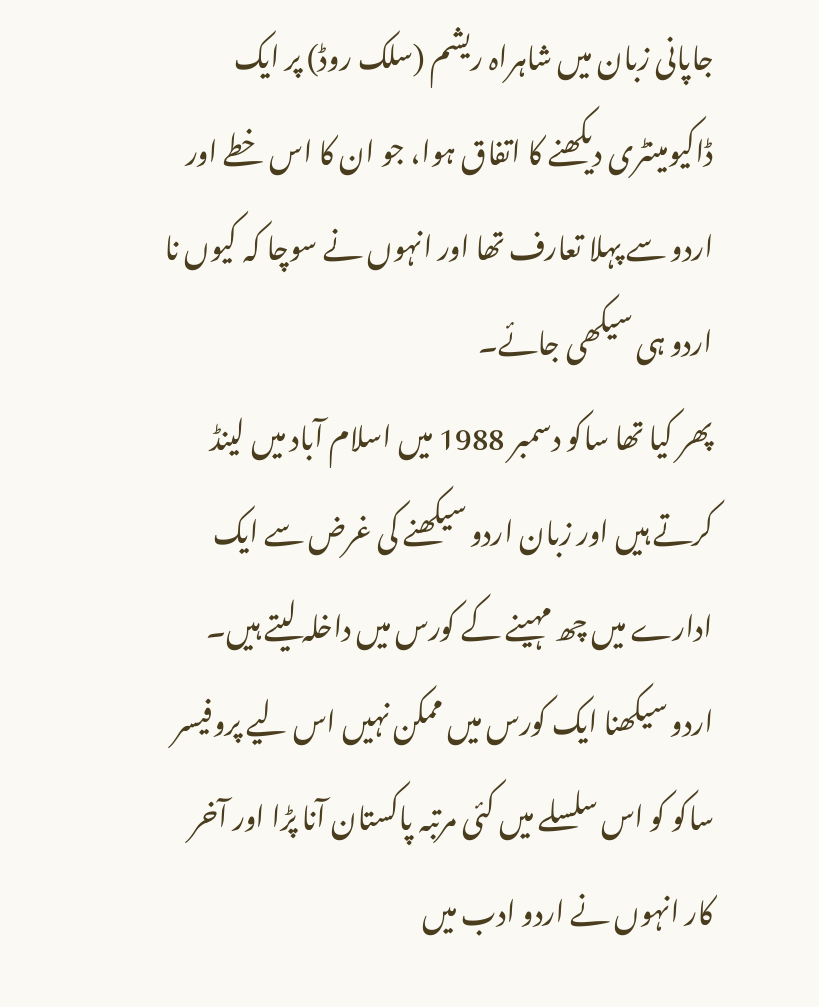جاپانی زبان میں شاہراہ ریشم (سلک روڈ) پر ایک ڈاکیومینٹری دیکھنے کا اتفاق ہوا، جو ان کا اس خطے اور اردو سے پہلا تعارف تھا اور انہوں نے سوچا کہ کیوں نا اردو ہی سیکھی جائے۔
پھر کیا تھا ساکو دسمبر 1988 میں اسلام آباد میں لینڈ کرتے ہیں اور زبان اردو سیکھنے کی غرض سے ایک ادارے میں چھ مہینے کے کورس میں داخلہ لیتے ہیں۔
اردو سیکھنا ایک کورس میں ممکن نہیں اس لیے پروفیسر ساکو کو اس سلسلے میں کئی مرتبہ پاکستان آنا پڑا اور آخر کار انہوں نے اردو ادب میں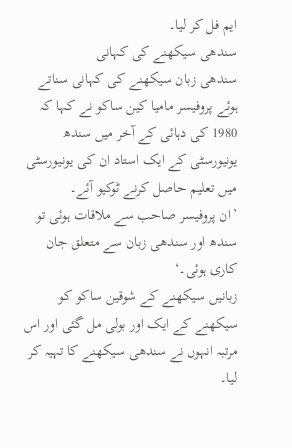ایم فل کر لیا۔
سندھی سیکھنے کی کہانی
سندھی زبان سیکھنے کی کہانی سناتے ہوئے پروفیسر مامیا کین ساکو نے کہا کہ 1980 کی دہائی کے آخر میں سندھ یونیورسٹی کے ایک استاد ان کی یونیورسٹی میں تعلیم حاصل کرنے ٹوکیو آئے۔
’ان پروفیسر صاحب سے ملاقات ہوئی تو سندھ اور سندھی زبان سے متعلق جان کاری ہوئی۔‘
زبانیں سیکھنے کے شوقین ساکو کو سیکھنے کے ایک اور بولی مل گئی اور اس مرتبہ انہوں نے سندھی سیکھنے کا تہیہ کر لیا۔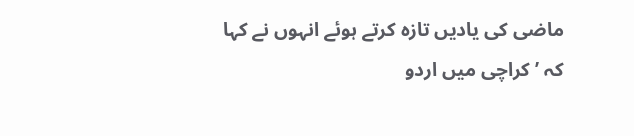ماضی کی یادیں تازہ کرتے ہوئے انہوں نے کہا کہ ’کراچی میں اردو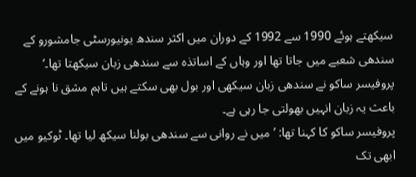سیکھتے ہوئے 1990 سے 1992 کے دوران میں اکثر سندھ یونیورسٹی جامشورو کے سندھی شعبے میں جاتا تھا اور وہاں کے اساتذہ سے سندھی زبان سیکھتا تھا۔‘
پروفیسر ساکو نے سندھی زبان سیکھی اور بول بھی سکتے ہیں تاہم مشق نا ہونے کے باعث یہ زبان انہیں بھولتی جا رہی ہے۔
پروفیسر ساکو کا کہنا تھا: ’میں نے روانی سے سندھی بولنا سیکھ لیا تھا۔ ٹوکیو میں ابھی تک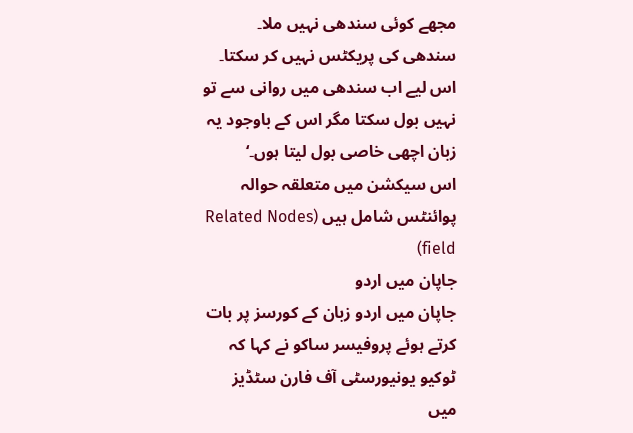مجھے کوئی سندھی نہیں ملا۔ سندھی کی پریکٹس نہیں کر سکتا۔ اس لیے اب سندھی میں روانی سے تو نہیں بول سکتا مگر اس کے باوجود یہ زبان اچھی خاصی بول لیتا ہوں۔‘
اس سیکشن میں متعلقہ حوالہ پوائنٹس شامل ہیں (Related Nodes field)
جاپان میں اردو
جاپان میں اردو زبان کے کورسز پر بات کرتے ہوئے پروفیسر ساکو نے کہا کہ ٹوکیو یونیورسٹی آف فارن سٹڈیز میں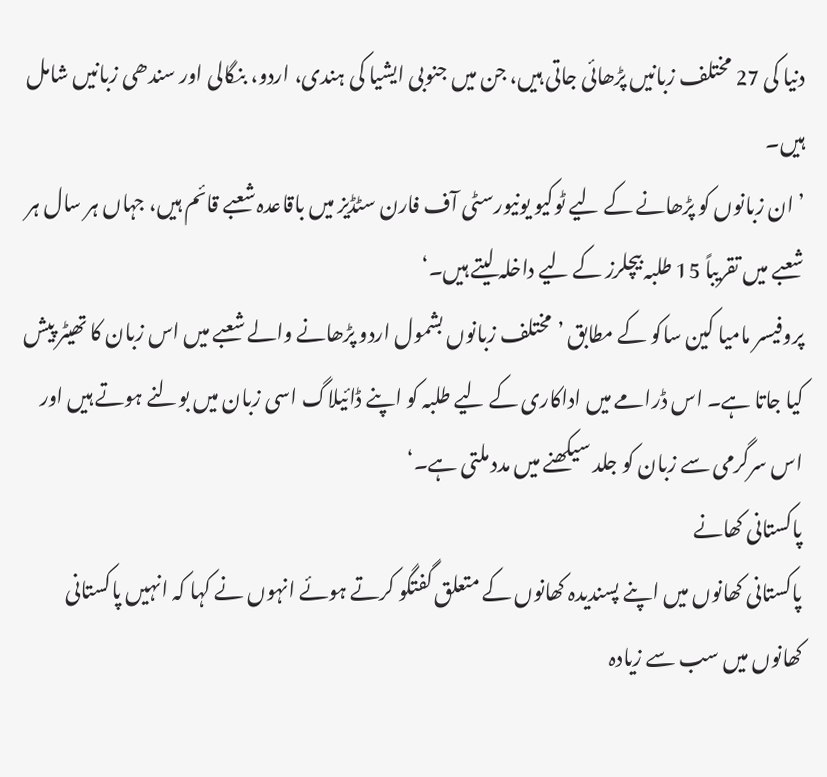دنیا کی 27 مختلف زبانیں پڑھائی جاتی ہیں، جن میں جنوبی ایشیا کی ہندی، اردو، بنگالی اور سندھی زبانیں شامل ہیں۔
’ان زبانوں کو پڑھانے کے لیے ٹوکیو یونیورسٹی آف فارن سٹڈیز میں باقاعدہ شعبے قائم ہیں، جہاں ہر سال ہر شعبے میں تقریباً 15 طلبہ بیچلرز کے لیے داخلہ لیتے ہیں۔‘
پروفیسر مامیا کین ساکو کے مطابق ’مختلف زبانوں بشمول اردو پڑھانے والے شعبے میں اس زبان کا تھیٹر پیش کیا جاتا ہے۔ اس ڈرامے میں اداکاری کے لیے طلبہ کو اپنے ڈائیلاگ اسی زبان میں بولنے ہوتے ہیں اور اس سرگرمی سے زبان کو جلد سیکھنے میں مدد ملتی ہے۔‘
پاکستانی کھانے
پاکستانی کھانوں میں اپنے پسندیدہ کھانوں کے متعلق گفتگو کرتے ہوئے انہوں نے کہا کہ انہیں پاکستانی کھانوں میں سب سے زیادہ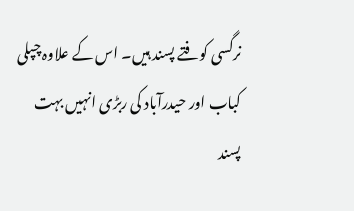نرگسی کوفتے پسند ہیں۔ اس کے علاوہ چپلی کباب اور حیدرآباد کی ربڑی انہیں بہت پسند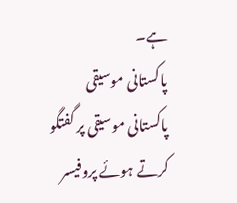ہے۔
پاکستانی موسیقی
پاکستانی موسیقی پر گفتگو کرتے ہوئے پروفیسر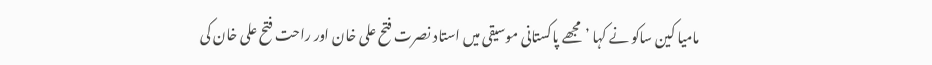مامیا کین ساکو نے کہا ’مجھے پاکستانی موسیقی میں استاد نصرت فتح علی خان اور راحت فتح علی خان کی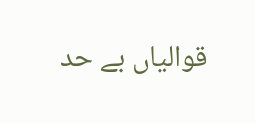قوالیاں بے حد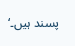پسند ہیں۔‘